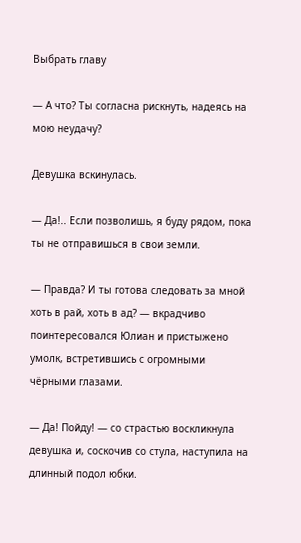Выбрать главу

— А что? Ты согласна рискнуть, надеясь на мою неудачу?

Девушка вскинулась.

— Да!.. Если позволишь, я буду рядом, пока ты не отправишься в свои земли.

— Правда? И ты готова следовать за мной хоть в рай, хоть в ад? — вкрадчиво поинтересовался Юлиан и пристыжено умолк, встретившись с огромными чёрными глазами.

— Да! Пойду! — со страстью воскликнула девушка и, соскочив со стула, наступила на длинный подол юбки.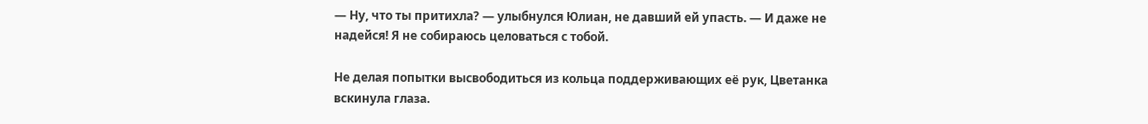— Ну, что ты притихла? — улыбнулся Юлиан, не давший ей упасть. — И даже не надейся! Я не собираюсь целоваться с тобой.

Не делая попытки высвободиться из кольца поддерживающих её рук, Цветанка вскинула глаза.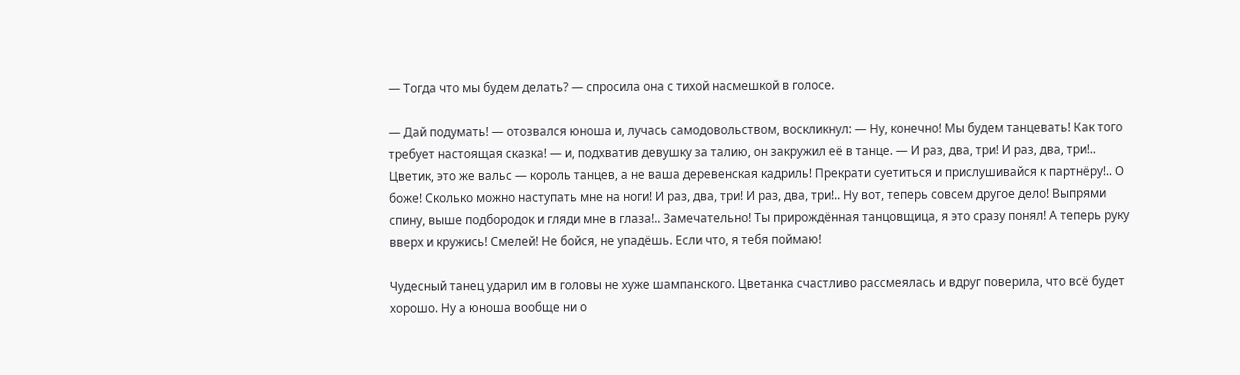— Тогда что мы будем делать? — спросила она с тихой насмешкой в голосе.

— Дай подумать! — отозвался юноша и, лучась самодовольством, воскликнул: — Ну, конечно! Мы будем танцевать! Как того требует настоящая сказка! — и, подхватив девушку за талию, он закружил её в танце. — И раз, два, три! И раз, два, три!.. Цветик, это же вальс — король танцев, а не ваша деревенская кадриль! Прекрати суетиться и прислушивайся к партнёру!.. О боже! Сколько можно наступать мне на ноги! И раз, два, три! И раз, два, три!.. Ну вот, теперь совсем другое дело! Выпрями спину, выше подбородок и гляди мне в глаза!.. Замечательно! Ты прирождённая танцовщица, я это сразу понял! А теперь руку вверх и кружись! Смелей! Не бойся, не упадёшь. Если что, я тебя поймаю!

Чудесный танец ударил им в головы не хуже шампанского. Цветанка счастливо рассмеялась и вдруг поверила, что всё будет хорошо. Ну а юноша вообще ни о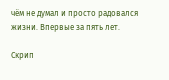чём не думал и просто радовался жизни. Впервые за пять лет.

Скрип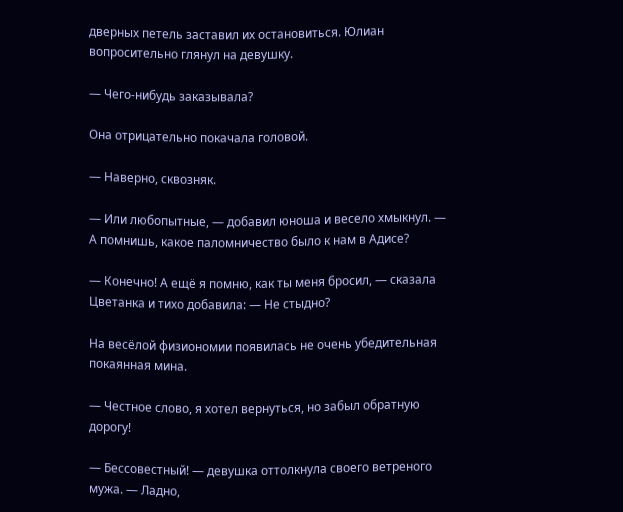дверных петель заставил их остановиться. Юлиан вопросительно глянул на девушку.

— Чего-нибудь заказывала?

Она отрицательно покачала головой.

— Наверно, сквозняк.

— Или любопытные, — добавил юноша и весело хмыкнул. — А помнишь, какое паломничество было к нам в Адисе?

— Конечно! А ещё я помню, как ты меня бросил, — сказала Цветанка и тихо добавила: — Не стыдно?

На весёлой физиономии появилась не очень убедительная покаянная мина.

— Честное слово, я хотел вернуться, но забыл обратную дорогу!

— Бессовестный! — девушка оттолкнула своего ветреного мужа. — Ладно,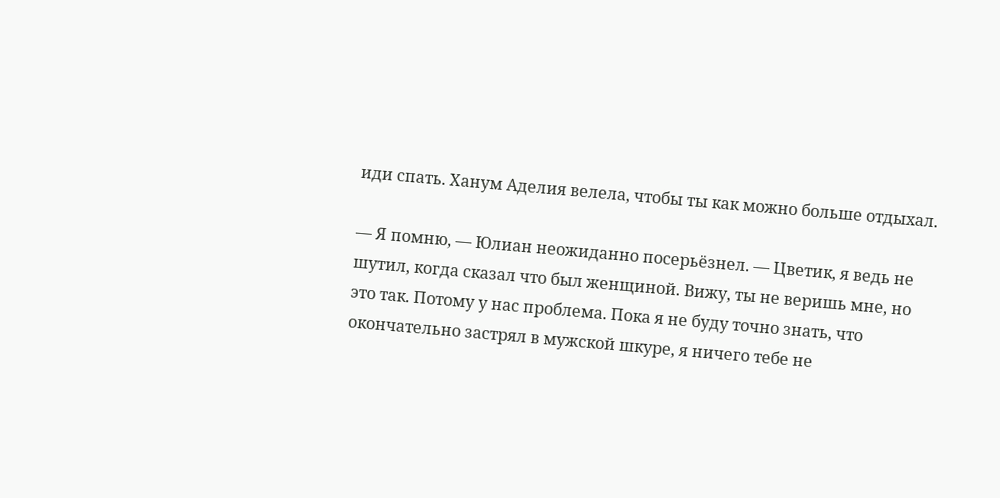иди спать. Ханум Аделия велела, чтобы ты как можно больше отдыхал.

— Я помню, — Юлиан неожиданно посерьёзнел. — Цветик, я ведь не шутил, когда сказал что был женщиной. Вижу, ты не веришь мне, но это так. Потому у нас проблема. Пока я не буду точно знать, что окончательно застрял в мужской шкуре, я ничего тебе не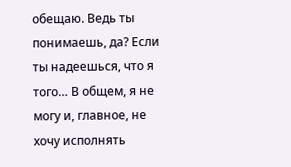обещаю. Ведь ты понимаешь, да? Если ты надеешься, что я того… В общем, я не могу и, главное, не хочу исполнять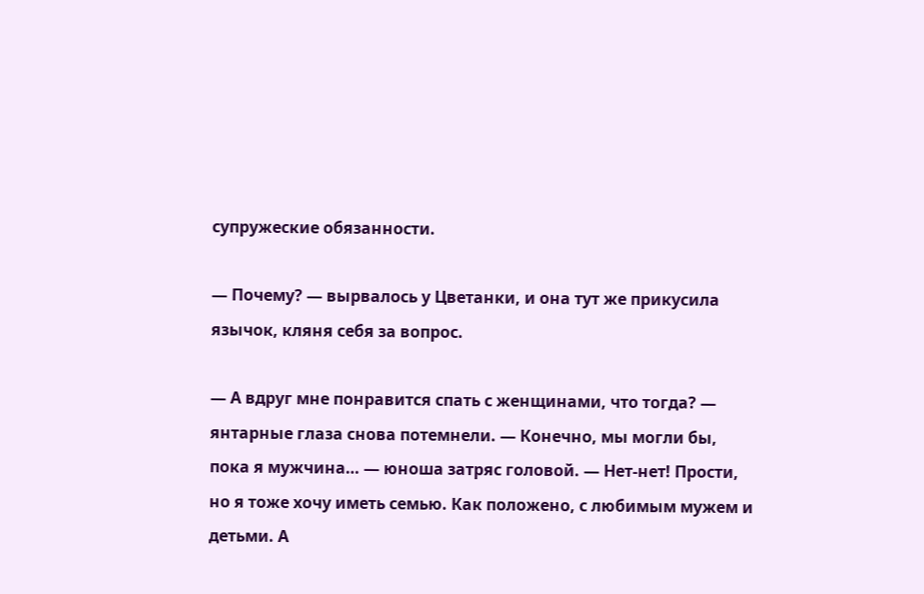супружеские обязанности.

— Почему? — вырвалось у Цветанки, и она тут же прикусила язычок, кляня себя за вопрос.

— А вдруг мне понравится спать с женщинами, что тогда? — янтарные глаза снова потемнели. — Конечно, мы могли бы, пока я мужчина… — юноша затряс головой. — Нет-нет! Прости, но я тоже хочу иметь семью. Как положено, с любимым мужем и детьми. А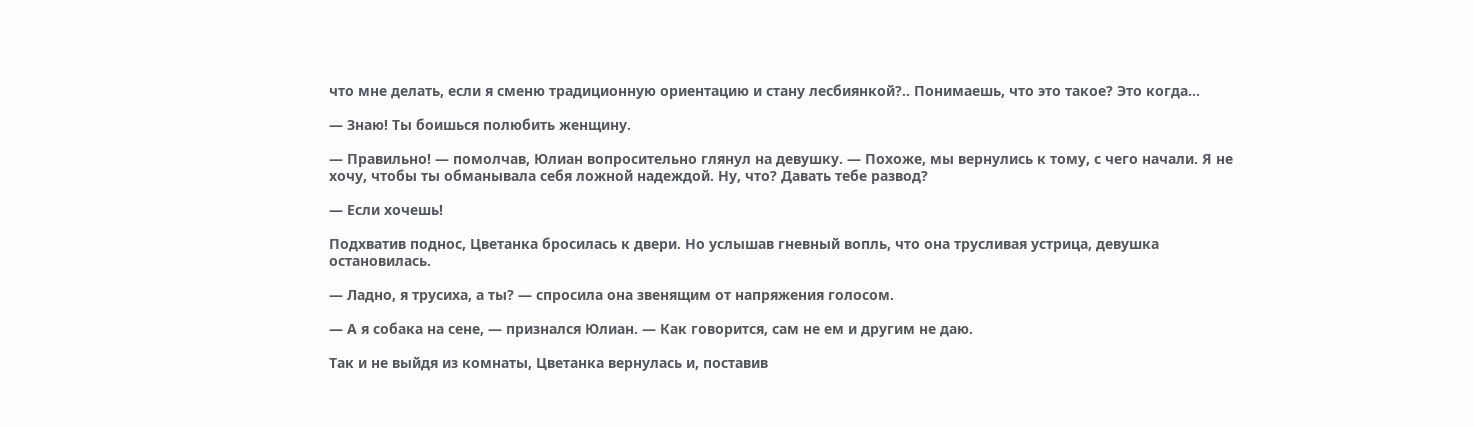что мне делать, если я сменю традиционную ориентацию и стану лесбиянкой?.. Понимаешь, что это такое? Это когда…

— Знаю! Ты боишься полюбить женщину.

— Правильно! — помолчав, Юлиан вопросительно глянул на девушку. — Похоже, мы вернулись к тому, с чего начали. Я не хочу, чтобы ты обманывала себя ложной надеждой. Ну, что? Давать тебе развод?

— Если хочешь!

Подхватив поднос, Цветанка бросилась к двери. Но услышав гневный вопль, что она трусливая устрица, девушка остановилась.

— Ладно, я трусиха, а ты? — спросила она звенящим от напряжения голосом.

— А я собака на сене, — признался Юлиан. — Как говорится, сам не ем и другим не даю.

Так и не выйдя из комнаты, Цветанка вернулась и, поставив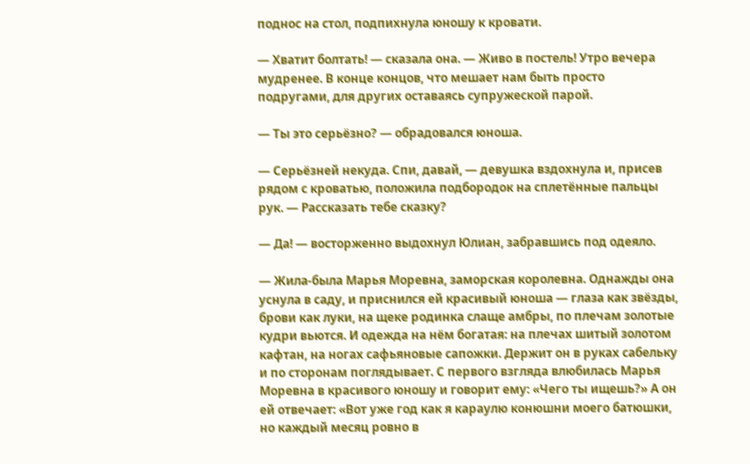поднос на стол, подпихнула юношу к кровати.

— Хватит болтать! — сказала она. — Живо в постель! Утро вечера мудренее. В конце концов, что мешает нам быть просто подругами, для других оставаясь супружеской парой.

— Ты это серьёзно? — обрадовался юноша.

— Серьёзней некуда. Спи, давай, — девушка вздохнула и, присев рядом с кроватью, положила подбородок на сплетённые пальцы рук. — Рассказать тебе сказку?

— Да! — восторженно выдохнул Юлиан, забравшись под одеяло.

— Жила-была Марья Моревна, заморская королевна. Однажды она уснула в саду, и приснился ей красивый юноша — глаза как звёзды, брови как луки, на щеке родинка слаще амбры, по плечам золотые кудри вьются. И одежда на нём богатая: на плечах шитый золотом кафтан, на ногах сафьяновые сапожки. Держит он в руках сабельку и по сторонам поглядывает. С первого взгляда влюбилась Марья Моревна в красивого юношу и говорит ему: «Чего ты ищешь?» А он ей отвечает: «Вот уже год как я караулю конюшни моего батюшки, но каждый месяц ровно в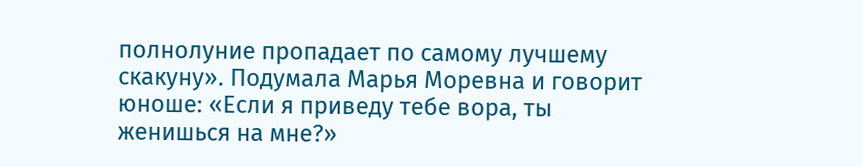полнолуние пропадает по самому лучшему скакуну». Подумала Марья Моревна и говорит юноше: «Если я приведу тебе вора, ты женишься на мне?»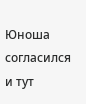Юноша согласился и тут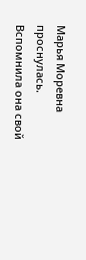Марья Моревна проснулась. Вспомнила она свой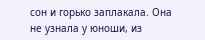сон и горько заплакала. Она не узнала у юноши, из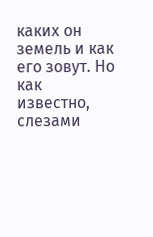каких он земель и как его зовут. Но как известно, слезами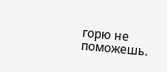горю не поможешь.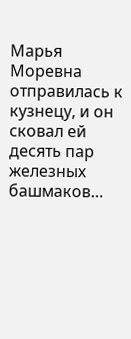Марья Моревна отправилась к кузнецу, и он сковал ей десять пар железных башмаков…